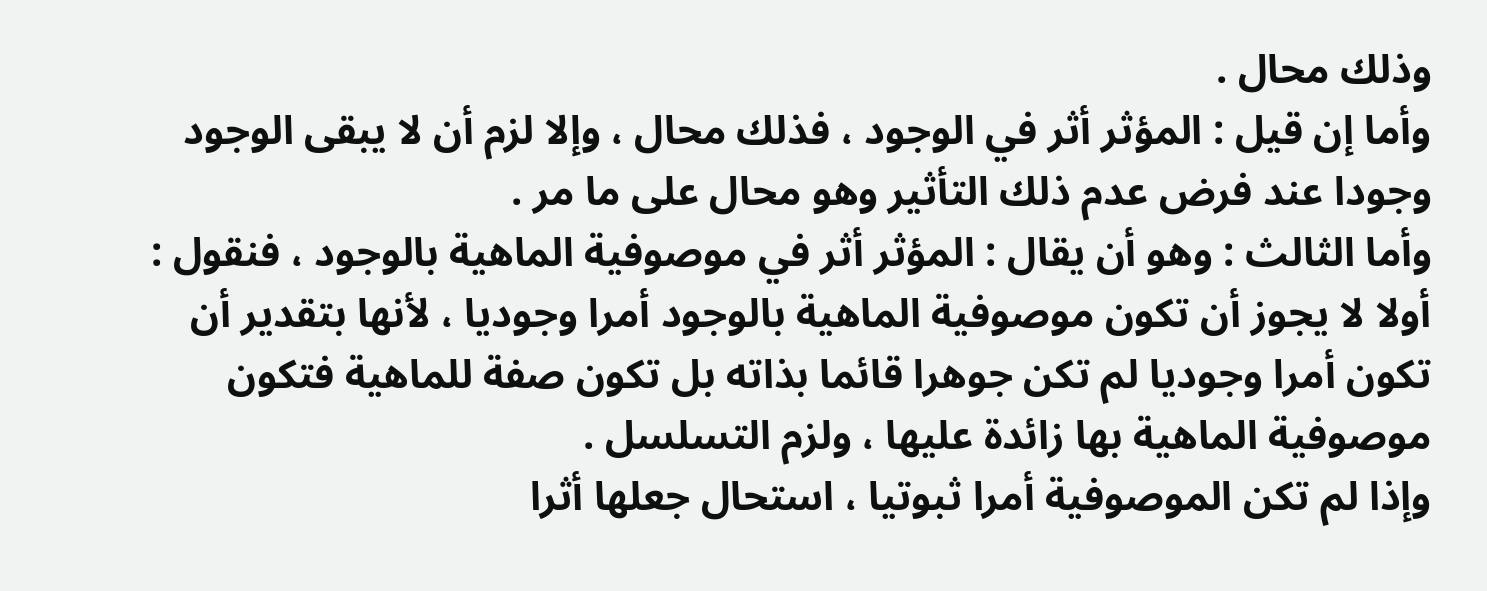وذلك محال .
وأما إن قيل : المؤثر أثر في الوجود ، فذلك محال ، وإلا لزم أن لا يبقى الوجود وجودا عند فرض عدم ذلك التأثير وهو محال على ما مر .
وأما الثالث : وهو أن يقال : المؤثر أثر في موصوفية الماهية بالوجود ، فنقول : أولا لا يجوز أن تكون موصوفية الماهية بالوجود أمرا وجوديا ، لأنها بتقدير أن تكون أمرا وجوديا لم تكن جوهرا قائما بذاته بل تكون صفة للماهية فتكون موصوفية الماهية بها زائدة عليها ، ولزم التسلسل .
وإذا لم تكن الموصوفية أمرا ثبوتيا ، استحال جعلها أثرا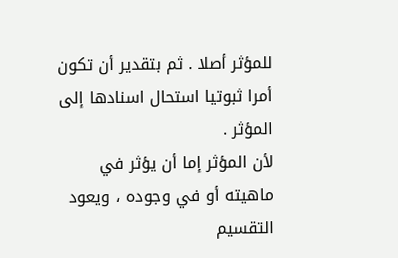للمؤثر أصلا . ثم بتقدير أن تكون أمرا ثبوتيا استحال اسنادها إلى المؤثر .
لأن المؤثر إما أن يؤثر في ماهيته أو في وجوده ، ويعود التقسيم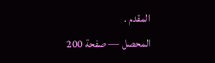المقدم .
المحصل — صفحة 200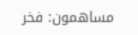مساهمون: فخر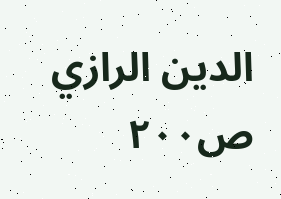الدين الرازي
ص٢٠٠